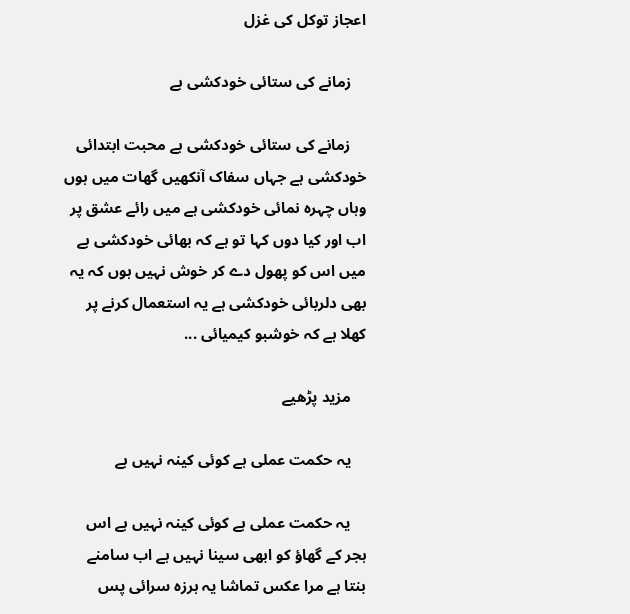اعجاز توکل کی غزل

    زمانے کی ستائی خودکشی ہے

    زمانے کی ستائی خودکشی ہے محبت ابتدائی خودکشی ہے جہاں سفاک آنکھیں گھات میں ہوں وہاں چہرہ نمائی خودکشی ہے میں رائے عشق پر اب اور کیا دوں کہا تو ہے کہ بھائی خودکشی ہے میں اس کو پھول دے کر خوش نہیں ہوں کہ یہ بھی دلربائی خودکشی ہے یہ استعمال کرنے پر کھلا ہے کہ خوشبو کیمیائی ...

    مزید پڑھیے

    یہ حکمت عملی ہے کوئی کینہ نہیں ہے

    یہ حکمت عملی ہے کوئی کینہ نہیں ہے اس ہجر کے گھاؤ کو ابھی سینا نہیں ہے اب سامنے بنتا ہے مرا عکس تماشا یہ ہرزہ سرائی پس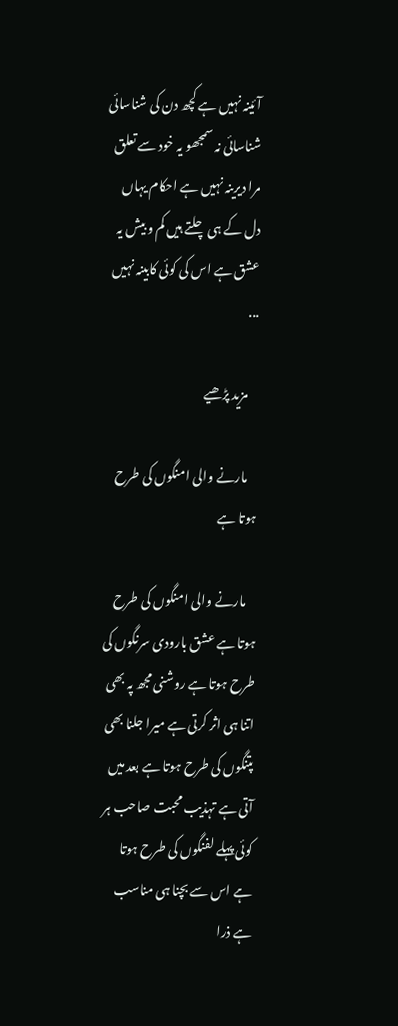آئینہ نہیں ہے کچھ دن کی شناسائی شناسائی نہ سمجھو یہ خود سے تعلق مرا دیرینہ نہیں ہے احکام یہاں دل کے ہی چلتے ہیں کم و بیش یہ عشق ہے اس کی کوئی کابینہ نہیں ...

    مزید پڑھیے

    مارنے والی امنگوں کی طرح ہوتا ہے

    مارنے والی امنگوں کی طرح ہوتا ہے عشق بارودی سرنگوں کی طرح ہوتا ہے روشنی مجھ پہ بھی اتنا ہی اثر کرتی ہے میرا جلنا بھی پتنگوں کی طرح ہوتا ہے بعد میں آتی ہے تہذیب محبت صاحب ہر کوئی پہلے لفنگوں کی طرح ہوتا ہے اس سے بچنا ہی مناسب ہے ذرا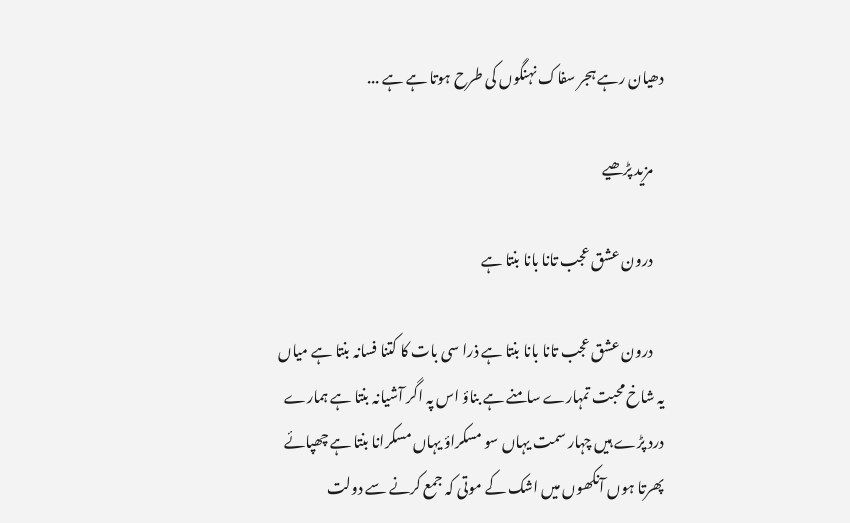دھیان رہے ہجر سفاک نہنگوں کی طرح ہوتا ہے ہے ...

    مزید پڑھیے

    درون عشق عجب تانا بانا بنتا ہے

    درون عشق عجب تانا بانا بنتا ہے ذرا سی بات کا کتنا فسانہ بنتا ہے میاں یہ شاخ محبت تمہارے سامنے ہے بناؤ اس پہ اگر آشیانہ بنتا ہے ہمارے درد پڑے ہیں چہار سمت یہاں سو مسکراؤ یہاں مسکرانا بنتا ہے چھپائے پھرتا ہوں آنکھوں میں اشک کے موتی کہ جمع کرنے سے دولت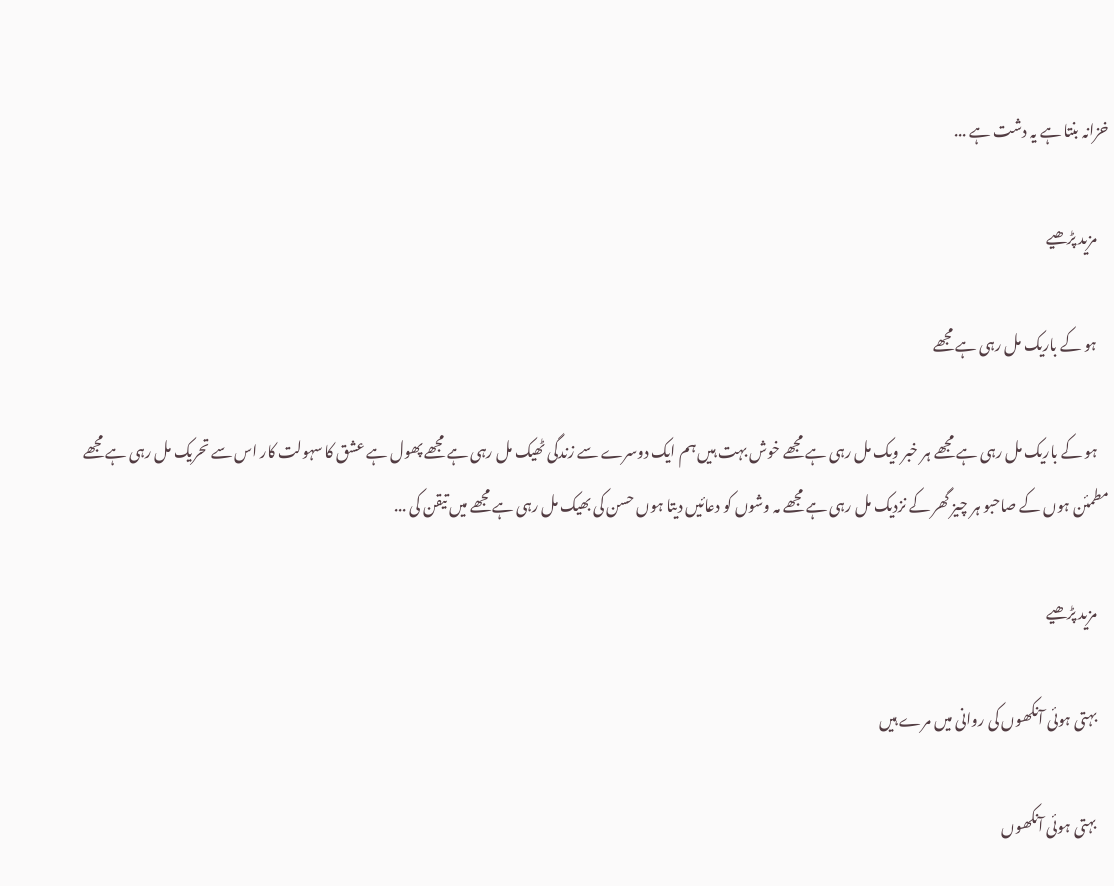خزانہ بنتا ہے یہ دشت ہے ...

    مزید پڑھیے

    ہو کے باریک مل رہی ہے مجھے

    ہو کے باریک مل رہی ہے مجھے ہر خبر ویک مل رہی ہے مجھے خوش بہت ہیں ہم ایک دوسرے سے زندگی ٹھیک مل رہی ہے مجھے پھول ہے عشق کا سہولت کار اس سے تحریک مل رہی ہے مجھے مطمئن ہوں کے صاحبو ہر چیز گھر کے نزدیک مل رہی ہے مجھے مہ وشوں کو دعائیں دیتا ہوں حسن کی بھیک مل رہی ہے مجھے میں تیقن کی ...

    مزید پڑھیے

    بہتی ہوئی آنکھوں کی روانی میں مرے ہیں

    بہتی ہوئی آنکھوں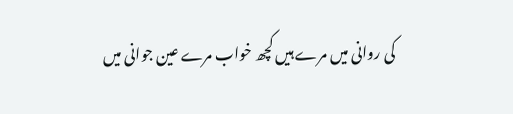کی روانی میں مرے ہیں کچھ خواب مرے عین جوانی میں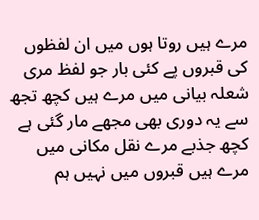مرے ہیں روتا ہوں میں ان لفظوں کی قبروں پے کئی بار جو لفظ مری شعلہ بیانی میں مرے ہیں کچھ تجھ سے یہ دوری بھی مجھے مار گئی ہے کچھ جذبے مرے نقل مکانی میں مرے ہیں قبروں میں نہیں ہم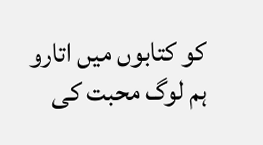کو کتابوں میں اتارو ہم لوگ محبت کی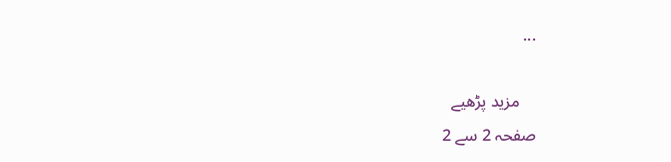...

    مزید پڑھیے
صفحہ 2 سے 2